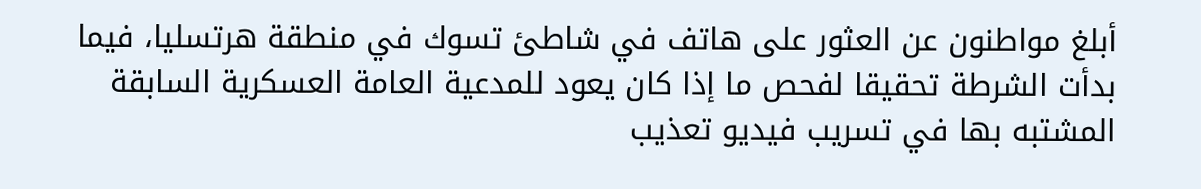أبلغ مواطنون عن العثور على هاتف في شاطئ تسوك في منطقة هرتسليا، فيما بدأت الشرطة تحقيقا لفحص ما إذا كان يعود للمدعية العامة العسكرية السابقة المشتبه بها في تسريب فيديو تعذيب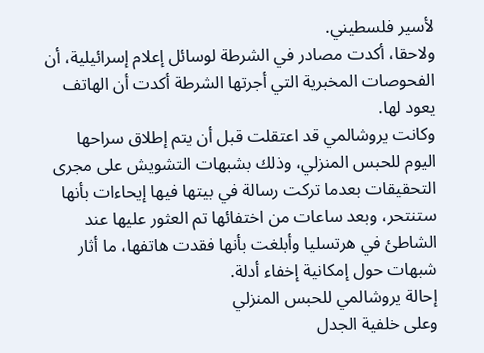لأسير فلسطيني.
ولاحقا، أكدت مصادر في الشرطة لوسائل إعلام إسرائيلية، أن الفحوصات المخبرية التي أجرتها الشرطة أكدت أن الهاتف يعود لها.
وكانت يروشالمي قد اعتقلت قبل أن يتم إطلاق سراحها اليوم للحبس المنزلي، وذلك بشبهات التشويش على مجرى التحقيقات بعدما تركت رسالة في بيتها فيها إيحاءات بأنها ستنتحر، وبعد ساعات من اختفائها تم العثور عليها عند الشاطئ في هرتسليا وأبلغت بأنها فقدت هاتفها، ما أثار شبهات حول إمكانية إخفاء أدلة.
إحالة يروشالمي للحبس المنزلي
وعلى خلفية الجدل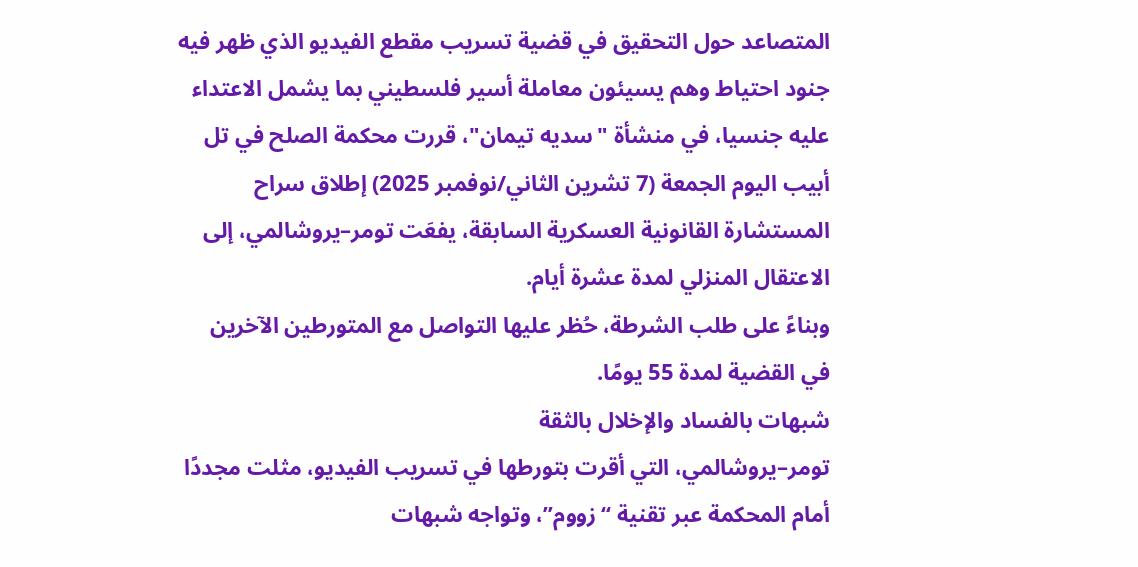المتصاعد حول التحقيق في قضية تسريب مقطع الفيديو الذي ظهر فيه جنود احتياط وهم يسيئون معاملة أسير فلسطيني بما يشمل الاعتداء عليه جنسيا، في منشأة "سديه تيمان"، قررت محكمة الصلح في تل أبيب اليوم الجمعة (7 تشرين الثاني/نوفمبر 2025) إطلاق سراح المستشارة القانونية العسكرية السابقة، يفعَت تومر–يروشالمي، إلى الاعتقال المنزلي لمدة عشرة أيام.
وبناءً على طلب الشرطة، حُظر عليها التواصل مع المتورطين الآخرين في القضية لمدة 55 يومًا.
شبهات بالفساد والإخلال بالثقة
تومر–يروشالمي، التي أقرت بتورطها في تسريب الفيديو، مثلت مجددًا أمام المحكمة عبر تقنية “زووم”، وتواجه شبهات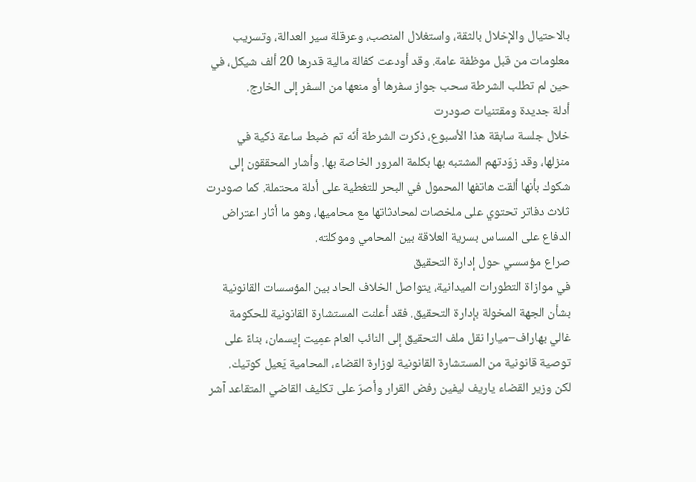بالاحتيال والإخلال بالثقة، واستغلال المنصب، وعرقلة سير العدالة، وتسريب معلومات من قبل موظفة عامة. وقد أودعت كفالة مالية قدرها 20 ألف شيكل، في حين لم تطلب الشرطة سحب جواز سفرها أو منعها من السفر إلى الخارج.
أدلة جديدة ومقتنيات صودرت
خلال جلسة سابقة هذا الأسبوع، ذكرت الشرطة أنّه تم ضبط ساعة ذكية في منزلها، وقد زوّدتهم المشتبه بها بكلمة المرور الخاصة بها. وأشار المحققون إلى شكوك بأنها ألقت هاتفها المحمول في البحر للتغطية على أدلة محتملة. كما صودرت ثلاث دفاتر تحتوي على ملخصات لمحادثاتها مع محاميها، وهو ما أثار اعتراض الدفاع على المساس بسرية العلاقة بين المحامي وموكلته.
صراع مؤسسي حول إدارة التحقيق
في موازاة التطورات الميدانية، يتواصل الخلاف الحاد بين المؤسسات القانونية بشأن الجهة المخولة بإدارة التحقيق. فقد أعلنت المستشارة القانونية للحكومة غالي بهاراف–ميارا نقل ملف التحقيق إلى النائب العام عمِيت إيسمان، بناءً على توصية قانونية من المستشارة القانونية لوزارة القضاء، المحامية يَعيل كوتيك.
لكن وزير القضاء ياريف ليفين رفض القرار وأصرّ على تكليف القاضي المتقاعد آشر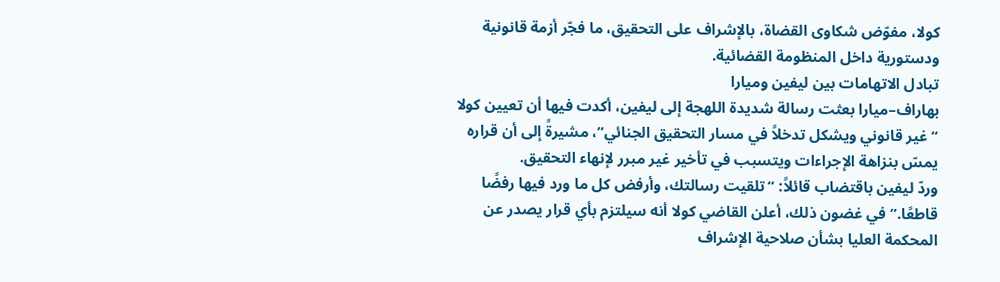كولا، مفوّض شكاوى القضاة، بالإشراف على التحقيق، ما فجّر أزمة قانونية ودستورية داخل المنظومة القضائية.
تبادل الاتهامات بين ليفين وميارا
بهاراف–ميارا بعثت رسالة شديدة اللهجة إلى ليفين، أكدت فيها أن تعيين كولا “غير قانوني ويشكل تدخلاً في مسار التحقيق الجنائي”، مشيرةً إلى أن قراره يمسّ بنزاهة الإجراءات ويتسبب في تأخير غير مبرر لإنهاء التحقيق.
وردّ ليفين باقتضاب قائلاً: “تلقيت رسالتك، وأرفض كل ما ورد فيها رفضًا قاطعًا.” في غضون ذلك، أعلن القاضي كولا أنه سيلتزم بأي قرار يصدر عن المحكمة العليا بشأن صلاحية الإشراف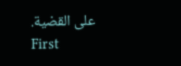على القضية.
First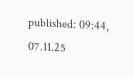published: 09:44, 07.11.25